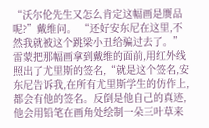“沃尔伦先生又怎么肯定这幅画是赝品呢?”戴维问。 “还好安东尼在这里,不然我就被这个跳梁小丑给骗过去了。”雷蒙把那幅画拿到戴维的面前,用红外线照出了尤里斯的签名,“就是这个签名,安东尼告诉我,在所有尤里斯学生的仿作上,都会有他的签名。反倒是他自己的真迹,他会用铅笔在画角处绘制一朵三叶草来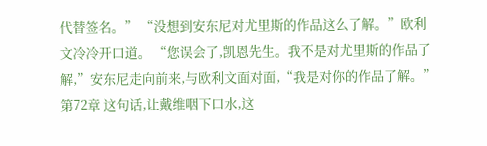代替签名。” “没想到安东尼对尤里斯的作品这么了解。”欧利文冷冷开口道。 “您误会了,凯恩先生。我不是对尤里斯的作品了解,”安东尼走向前来,与欧利文面对面,“我是对你的作品了解。” 第72章 这句话,让戴维咽下口水,这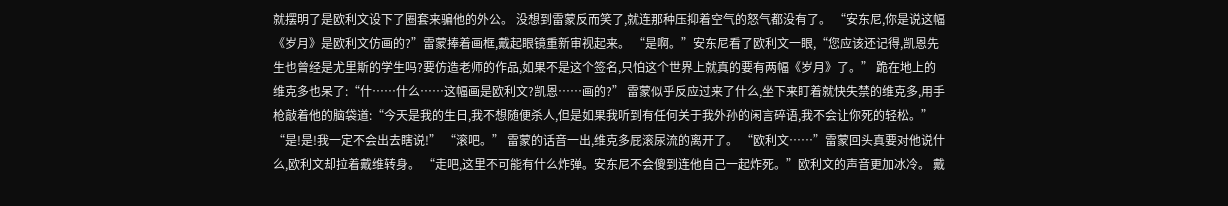就摆明了是欧利文设下了圈套来骗他的外公。 没想到雷蒙反而笑了,就连那种压抑着空气的怒气都没有了。 “安东尼,你是说这幅《岁月》是欧利文仿画的?”雷蒙捧着画框,戴起眼镜重新审视起来。 “是啊。”安东尼看了欧利文一眼,“您应该还记得,凯恩先生也曾经是尤里斯的学生吗?要仿造老师的作品,如果不是这个签名,只怕这个世界上就真的要有两幅《岁月》了。” 跪在地上的维克多也呆了:“什……什么……这幅画是欧利文?凯恩……画的?” 雷蒙似乎反应过来了什么,坐下来盯着就快失禁的维克多,用手枪敲着他的脑袋道:“今天是我的生日,我不想随便杀人,但是如果我听到有任何关于我外孙的闲言碎语,我不会让你死的轻松。” “是!是!我一定不会出去瞎说!” “滚吧。” 雷蒙的话音一出,维克多屁滚尿流的离开了。 “欧利文……”雷蒙回头真要对他说什么,欧利文却拉着戴维转身。 “走吧,这里不可能有什么炸弹。安东尼不会傻到连他自己一起炸死。”欧利文的声音更加冰冷。 戴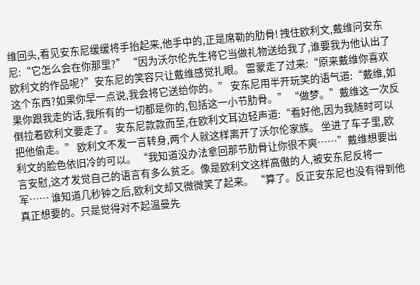维回头,看见安东尼缓缓将手抬起来,他手中的,正是席勒的肋骨! 拽住欧利文,戴维问安东尼:“它怎么会在你那里?” “因为沃尔伦先生将它当做礼物送给我了,谁要我为他认出了欧利文的作品呢?”安东尼的笑容只让戴维感觉扎眼。 雷蒙走了过来:“原来戴维你喜欢这个东西?如果你早一点说,我会将它送给你的。” 安东尼用半开玩笑的语气道:“戴维,如果你跟我走的话,我所有的一切都是你的,包括这一小节肋骨。” “做梦。”戴维这一次反倒拉着欧利文要走了。 安东尼款款而至,在欧利文耳边轻声道:“看好他,因为我随时可以把他偷走。” 欧利文不发一言转身,两个人就这样离开了沃尔伦家族。 坐进了车子里,欧利文的脸色依旧冷的可以。 “我知道没办法拿回那节肋骨让你很不爽……”戴维想要出言安慰,这才发觉自己的语言有多么贫乏。像是欧利文这样高傲的人,被安东尼反将一军…… 谁知道几秒钟之后,欧利文却又微微笑了起来。 “算了。反正安东尼也没有得到他真正想要的。只是觉得对不起温曼先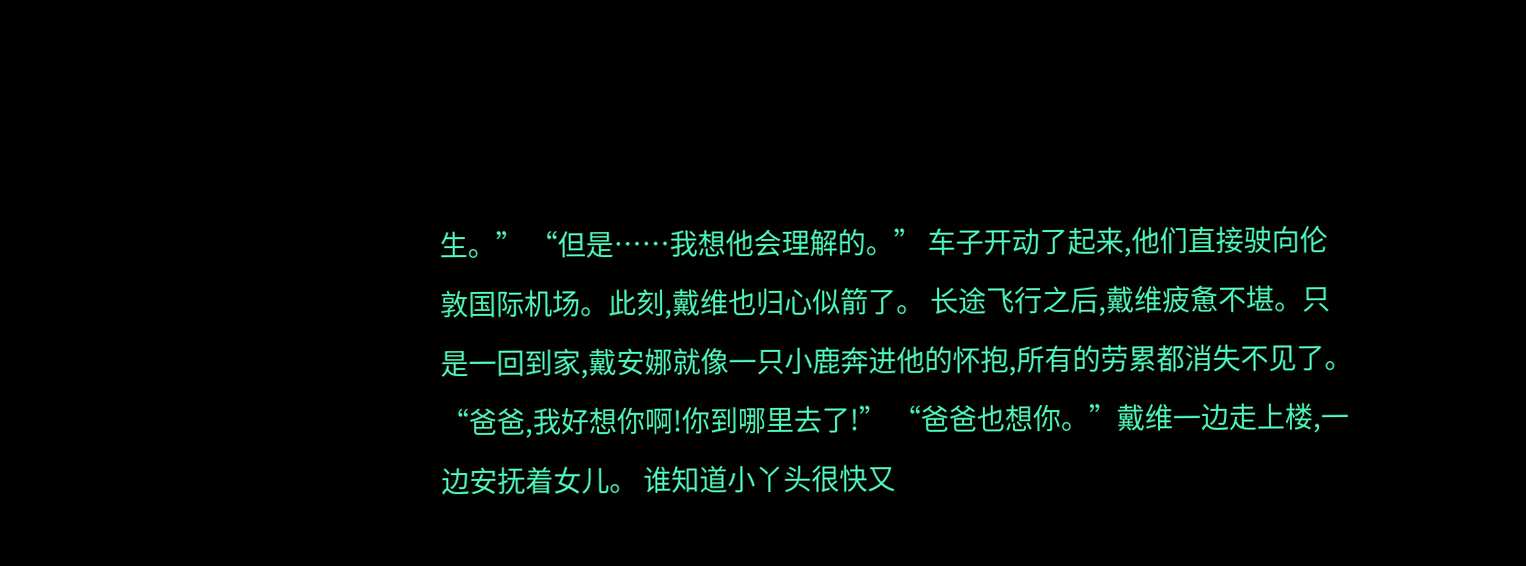生。” “但是……我想他会理解的。” 车子开动了起来,他们直接驶向伦敦国际机场。此刻,戴维也归心似箭了。 长途飞行之后,戴维疲惫不堪。只是一回到家,戴安娜就像一只小鹿奔进他的怀抱,所有的劳累都消失不见了。 “爸爸,我好想你啊!你到哪里去了!” “爸爸也想你。”戴维一边走上楼,一边安抚着女儿。 谁知道小丫头很快又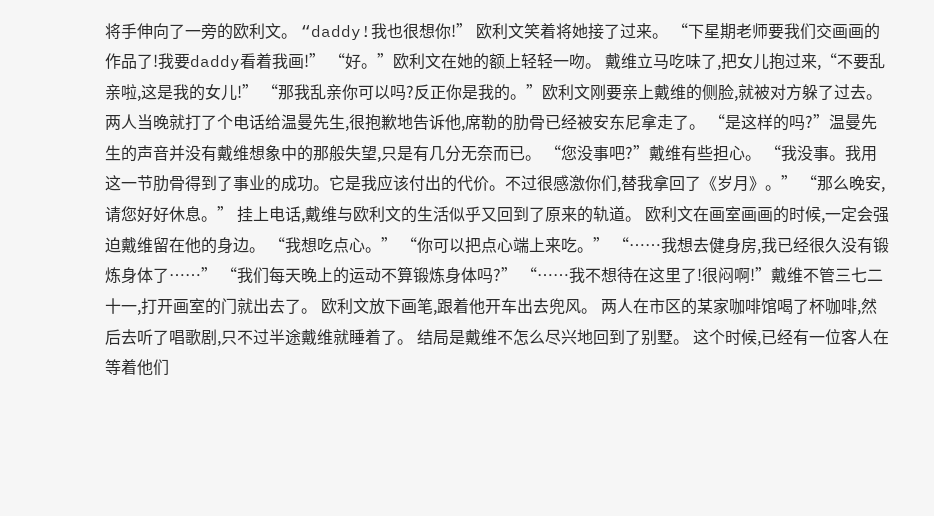将手伸向了一旁的欧利文。 “daddy!我也很想你!” 欧利文笑着将她接了过来。 “下星期老师要我们交画画的作品了!我要daddy看着我画!” “好。”欧利文在她的额上轻轻一吻。 戴维立马吃味了,把女儿抱过来,“不要乱亲啦,这是我的女儿!” “那我乱亲你可以吗?反正你是我的。”欧利文刚要亲上戴维的侧脸,就被对方躲了过去。 两人当晚就打了个电话给温曼先生,很抱歉地告诉他,席勒的肋骨已经被安东尼拿走了。 “是这样的吗?”温曼先生的声音并没有戴维想象中的那般失望,只是有几分无奈而已。 “您没事吧?”戴维有些担心。 “我没事。我用这一节肋骨得到了事业的成功。它是我应该付出的代价。不过很感激你们,替我拿回了《岁月》。” “那么晚安,请您好好休息。” 挂上电话,戴维与欧利文的生活似乎又回到了原来的轨道。 欧利文在画室画画的时候,一定会强迫戴维留在他的身边。 “我想吃点心。” “你可以把点心端上来吃。” “……我想去健身房,我已经很久没有锻炼身体了……” “我们每天晚上的运动不算锻炼身体吗?” “……我不想待在这里了!很闷啊!”戴维不管三七二十一,打开画室的门就出去了。 欧利文放下画笔,跟着他开车出去兜风。 两人在市区的某家咖啡馆喝了杯咖啡,然后去听了唱歌剧,只不过半途戴维就睡着了。 结局是戴维不怎么尽兴地回到了别墅。 这个时候,已经有一位客人在等着他们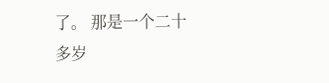了。 那是一个二十多岁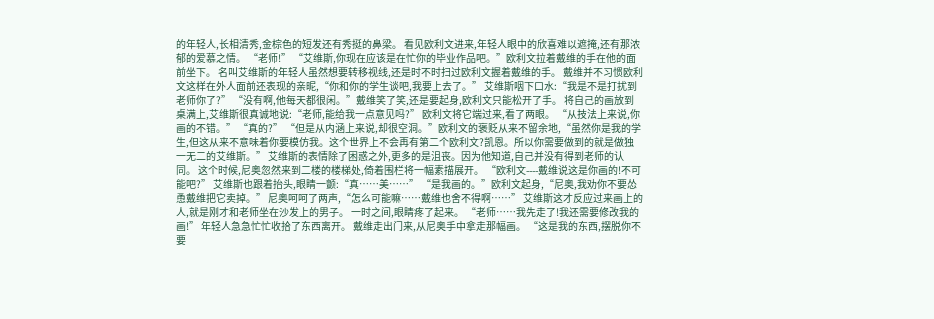的年轻人,长相清秀,金棕色的短发还有秀挺的鼻梁。 看见欧利文进来,年轻人眼中的欣喜难以遮掩,还有那浓郁的爱慕之情。 “老师!” “艾维斯,你现在应该是在忙你的毕业作品吧。”欧利文拉着戴维的手在他的面前坐下。 名叫艾维斯的年轻人虽然想要转移视线,还是时不时扫过欧利文握着戴维的手。 戴维并不习惯欧利文这样在外人面前还表现的亲昵,“你和你的学生谈吧,我要上去了。” 艾维斯咽下口水:“我是不是打扰到老师你了?” “没有啊,他每天都很闲。”戴维笑了笑,还是要起身,欧利文只能松开了手。 将自己的画放到桌满上,艾维斯很真诚地说:“老师,能给我一点意见吗?” 欧利文将它端过来,看了两眼。 “从技法上来说,你画的不错。” “真的?” “但是从内涵上来说,却很空洞。”欧利文的褒贬从来不留余地,“虽然你是我的学生,但这从来不意味着你要模仿我。这个世界上不会再有第二个欧利文?凯恩。所以你需要做到的就是做独一无二的艾维斯。” 艾维斯的表情除了困惑之外,更多的是沮丧。因为他知道,自己并没有得到老师的认同。 这个时候,尼奥忽然来到二楼的楼梯处,倚着围栏将一幅素描展开。 “欧利文----戴维说这是你画的!不可能吧?” 艾维斯也跟着抬头,眼睛一颤:“真……美……” “是我画的。”欧利文起身,“尼奥,我劝你不要怂恿戴维把它卖掉。” 尼奥呵呵了两声,“怎么可能嘛……戴维也舍不得啊……” 艾维斯这才反应过来画上的人,就是刚才和老师坐在沙发上的男子。 一时之间,眼睛疼了起来。 “老师……我先走了!我还需要修改我的画!” 年轻人急急忙忙收拾了东西离开。 戴维走出门来,从尼奥手中拿走那幅画。 “这是我的东西,摆脱你不要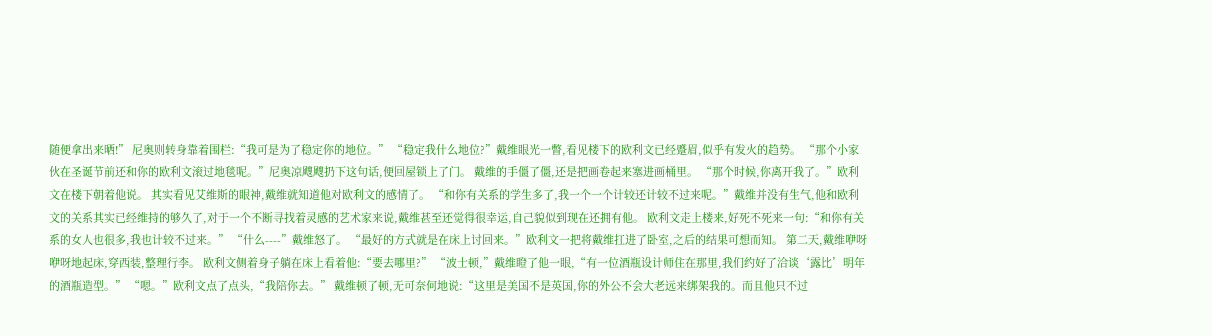随便拿出来晒!” 尼奥则转身靠着围栏:“我可是为了稳定你的地位。” “稳定我什么地位?”戴维眼光一瞥,看见楼下的欧利文已经蹙眉,似乎有发火的趋势。 “那个小家伙在圣诞节前还和你的欧利文滚过地毯呢。”尼奥凉飕飕扔下这句话,便回屋锁上了门。 戴维的手僵了僵,还是把画卷起来塞进画桶里。 “那个时候,你离开我了。”欧利文在楼下朝着他说。 其实看见艾维斯的眼神,戴维就知道他对欧利文的感情了。 “和你有关系的学生多了,我一个一个计较还计较不过来呢。”戴维并没有生气,他和欧利文的关系其实已经维持的够久了,对于一个不断寻找着灵感的艺术家来说,戴维甚至还觉得很幸运,自己貌似到现在还拥有他。 欧利文走上楼来,好死不死来一句:“和你有关系的女人也很多,我也计较不过来。” “什么----”戴维怒了。 “最好的方式就是在床上讨回来。”欧利文一把将戴维扛进了卧室,之后的结果可想而知。 第二天,戴维咿呀咿呀地起床,穿西装,整理行李。 欧利文侧着身子躺在床上看着他:“要去哪里?” “波士顿,”戴维瞪了他一眼,“有一位酒瓶设计师住在那里,我们约好了洽谈‘露比’明年的酒瓶造型。” “嗯。”欧利文点了点头,“我陪你去。” 戴维顿了顿,无可奈何地说:“这里是美国不是英国,你的外公不会大老远来绑架我的。而且他只不过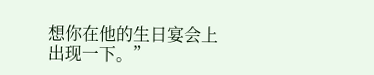想你在他的生日宴会上出现一下。”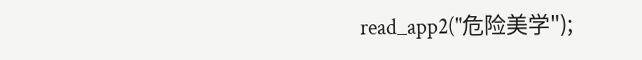read_app2("危险美学");